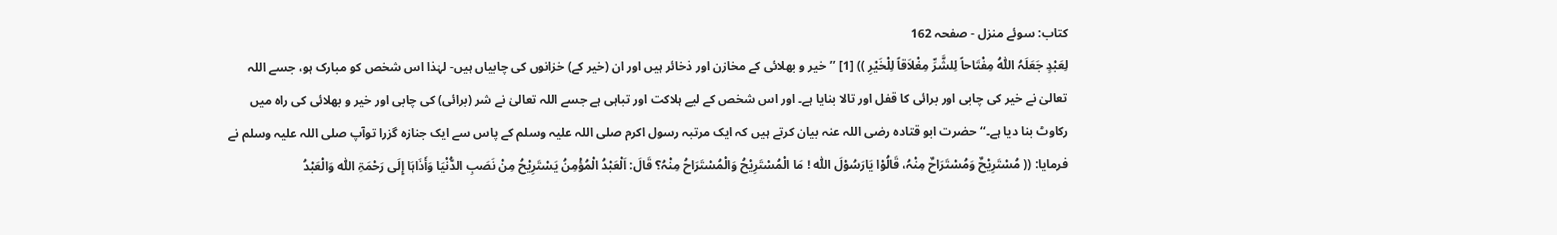کتاب: سوئے منزل - صفحہ 162
لِعَبْدٍ جَعَلَہُ اللّٰہُ مِفْتَاحاً لِلشَّرِّ مِغْلاَقاً لِلْخَیْرِ )) [1] ’’خیر و بھلائی کے مخازن اور ذخائر ہیں اور ان (خیر کے) خزانوں کی چابیاں ہیں- لہٰذا اس شخص کو مبارک ہو، جسے اللہ تعالیٰ نے خیر کی چابی اور برائی کا قفل اور تالا بنایا ہے۔ اور اس شخص کے لیے ہلاکت اور تباہی ہے جسے اللہ تعالیٰ نے شر (برائی) کی چابی اور خیر و بھلائی کی راہ میں رکاوٹ بنا دیا ہے۔‘‘ حضرت ابو قتادہ رضی اللہ عنہ بیان کرتے ہیں کہ ایک مرتبہ رسول اکرم صلی اللہ علیہ وسلم کے پاس سے ایک جنازہ گزرا توآپ صلی اللہ علیہ وسلم نے فرمایا: (( مُسْتَرِیْحٌ وَمُسْتَرَاحٌ مِنْہُ، قَالُوْا یَارَسُوْلَ اللّٰہ ! مَا الْمُسْتَرِیْحُ وَالْمُسْتَرَاحُ مِنْہُ؟ قَالَ: اَلْعَبْدُ الْمُؤْمِنُ یَسْتَرِیْحُ مِنْ نَصَبِ الدُّنْیَا وَأَذَاہَا إِلَی رَحْمَۃِ اللّٰہ وَالْعَبْدُ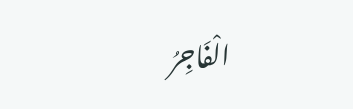الْفَاجِرُ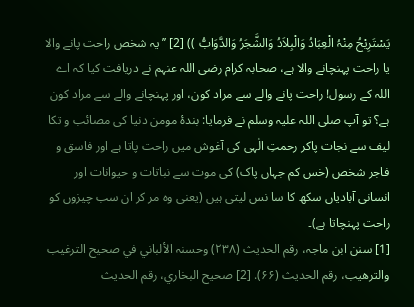یَسْتَرِیْحُ مِنْہُ الْعِبَادُ وَالْبِلاَدُ وَالشَّجَرُ وَالدَّوَابُّ )) [2] ’’یہ شخص راحت پانے والا یا راحت پہنچانے والا ہے، صحابہ کرام رضی اللہ عنہم نے دریافت کیا کہ اے اللہ کے رسول! راحت پانے والے سے مراد کون، اور پہنچانے والے سے مراد کون ہے؟ تو آپ صلی اللہ علیہ وسلم نے فرمایا: بندۂ مومن دنیا کی مصائب و تکا لیف سے نجات پاکر رحمتِ الٰہی کی آغوش میں راحت پاتا ہے اور فاسق و فاجر شخص (خس کم جہاں پاک) کی موت سے نباتات و حیوانات اور انسانی آبادیاں سکھ کا سا نس لیتی ہیں (یعنی وہ مر کر ان سب چیزوں کو راحت پہنچاتا ہے)۔
[1] سنن ابن ماجہ، رقم الحدیث (۲۳۸) وحسنہ الألباني في صحیح الترغیب والترھیب، رقم الحدیث (۶۶). [2] صحیح البخاري، رقم الحدیث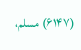(۶۱۴۷) مسلم،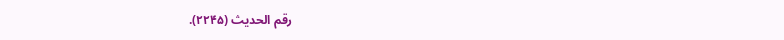رقم الحدیث (۲۲۴۵).